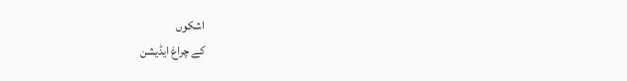اشکوں
کے چراغ ایڈیشن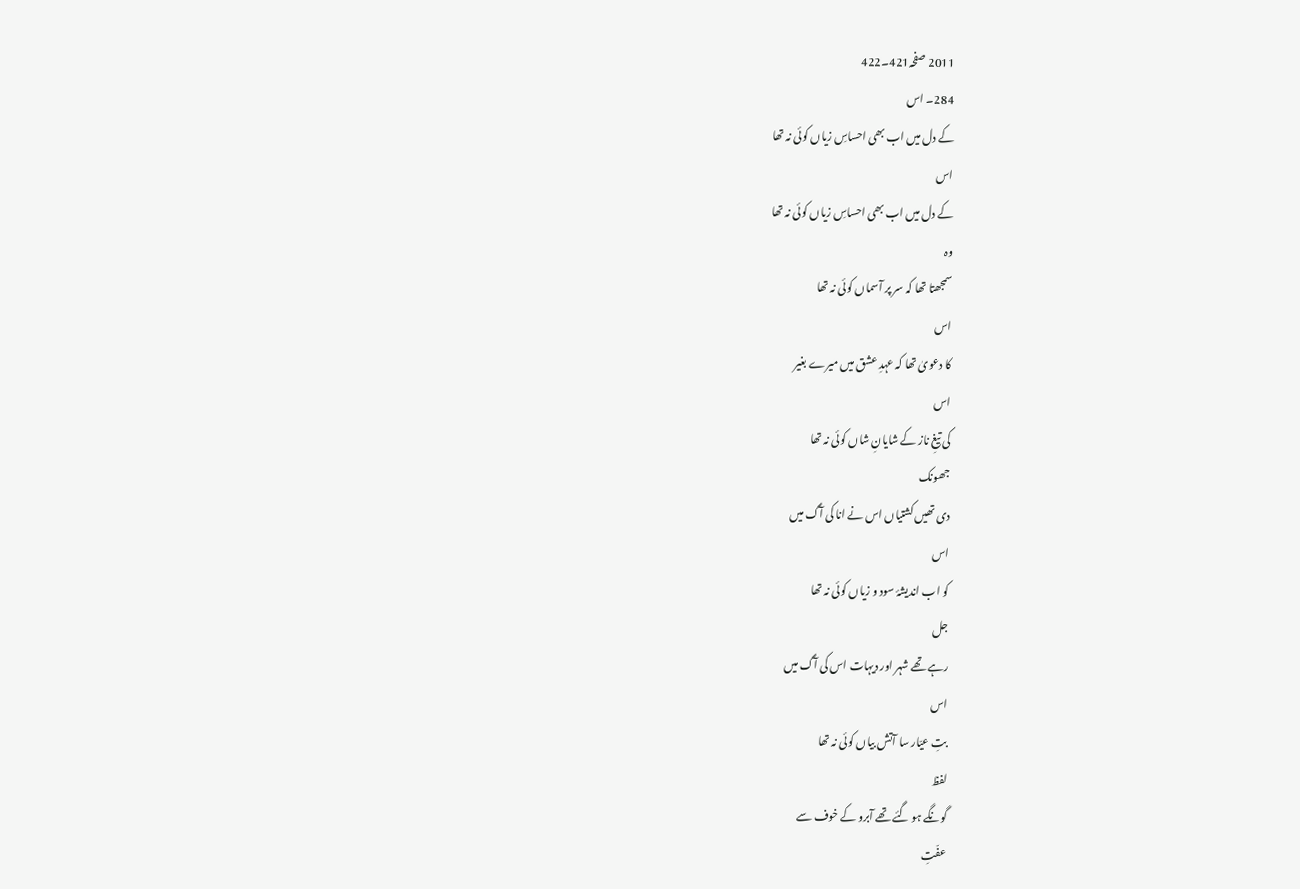2011 صفحہ421۔422
284۔ اس
کے دل میں اب بھی احساسِ زیاں کوئی نہ تھا
اس
کے دل میں اب بھی احساسِ زیاں کوئی نہ تھا
وہ
سمجھتا تھا کہ سر پر آسماں کوئی نہ تھا
اس
کا دعویٰ تھا کہ عہدِ عشق میں میرے بغیر
اس
کی تیغِ ناز کے شایانِ شاں کوئی نہ تھا
جھونک
دی تھیں کشتیاں اس نے انا کی آگ میں
اس
کو اب اندیشۂ سود و زیاں کوئی نہ تھا
جل
رہے تھے شہر اور دیہات اس کی آگ میں
اس
بتِ عیّار سا آتش بیاں کوئی نہ تھا
لفظ
گونگے ہو گئے تھے آبرو کے خوف سے
عفّتِ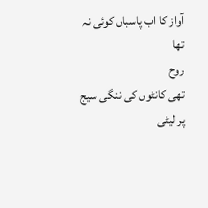آواز کا اب پاسباں کوئی نہ تھا
روح
تھی کانٹوں کی ننگی سیج پر لیٹی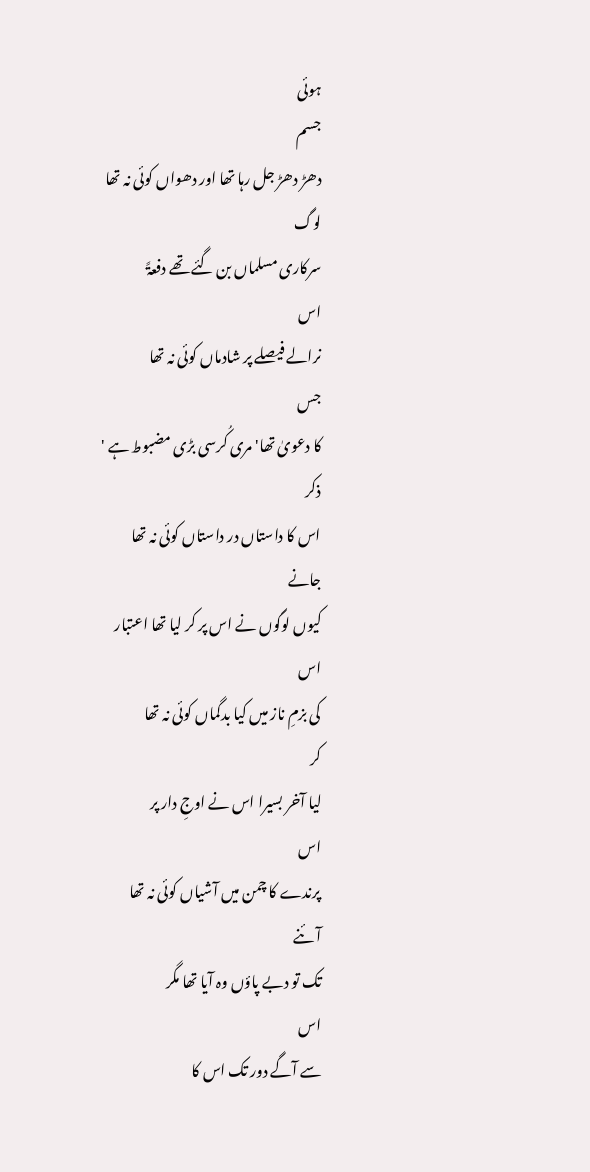ہوئی
جسم
دھڑ دھڑ جل رہا تھا اور دھواں کوئی نہ تھا
لوگ
سرکاری مسلماں بن گئے تھے دفعۃً
اس
نرالے فیصلے پر شادماں کوئی نہ تھا
جس
کا دعویٰ تھا' مری کُرسی بڑی مضبوط ہے '
ذکر
اس کا داستاں در داستاں کوئی نہ تھا
جانے
کیوں لوگوں نے اس پر کر لیا تھا اعتبار
اس
کی بزمِ ناز میں کیا بدگماں کوئی نہ تھا
کر
لیا آخر بسیرا اس نے اوجِ دار پر
اس
پرندے کا چمن میں آشیاں کوئی نہ تھا
آئنے
تک تو دبے پاؤں وہ آیا تھا مگر
اس
سے آگے دور تک اس کا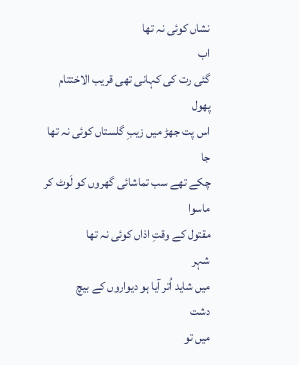نشاں کوئی نہ تھا
اب
گئی رت کی کہانی تھی قریب الاختتام
پھول
اس پت جھڑ میں زیبِ گلستاں کوئی نہ تھا
جا
چکے تھے سب تماشائی گھروں کو لَوٹ کر
ماسوا
مقتول کے وقتِ اذاں کوئی نہ تھا
شہر
میں شاید اُتر آیا ہو دیواروں کے بیچ
دشت
میں تو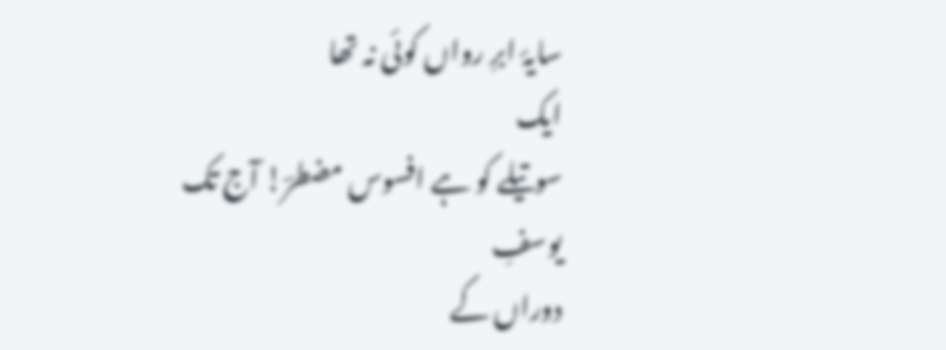سایۂ ابرِ رواں کوئی نہ تھا
ایک
سوتیلے کو ہے افسوس مضطرؔ! آج تک
یوسفِ
دوراں کے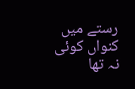رستے میں کنواں کوئی نہ تھا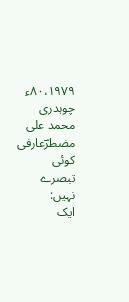٨٠،١٩٧٩ء
چوہدری محمد علی مضطرؔعارفی
کوئی تبصرے نہیں:
ایک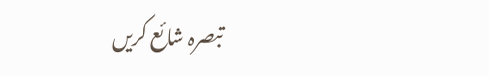تبصرہ شائع کریں